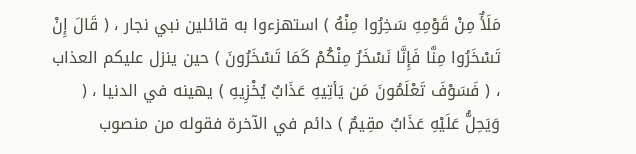مَلَأٌ مِنْ قَوْمِهِ سَخِرُوا مِنْهُ ) استهزءوا به قائلين نبي نجار ، ( قَالَ إِنْ تَسْخَرُوا مِنَّا فَإِنَّا نَسْخَرُ مِنْكُمْ كَمَا تَسْخَرُونَ ) حين ينزل عليكم العذاب ، ( فَسَوْفَ تَعْلَمُونَ مَن يَأتِيهِ عَذَابٌ يُخْزِيهِ ) يهينه في الدنيا ، ( وَيَحِلُّ عَلَيْهِ عَذَابٌ مقِيمٌ ) دائم في الآخرة فقوله من منصوب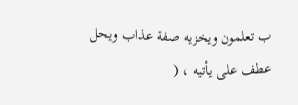ب تعلمون ويخزيه صفة عذاب ويحل عطف على يأتيه ، (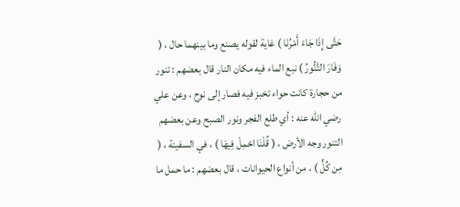حَتَّى إِذَا جَاءَ أَمْرُنَا ) غاية لقوله يصنع وما بينهما حال ، ( وَفَارَ التَّنُّورُ ) نبع الماء فيه مكان النار قال بعضهم : تنور من حجارة كانت حواء تخبز فيه فصار إلى نوح ، وعن علي رضي الله عنه : أي طلع الفجر ونور الصبح وعن بعضهم التنور وجه الأرض ، ( قُلْنَا احْمِلْ فِيهَا ) ، في السفينة ، ( مِن كُلٍّ ) ، من أنواع الحيوانات ، قال بعضهم : ما حمل ما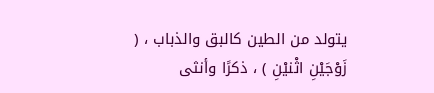يتولد من الطين كالبق والذباب ، ( زَوْجَيْنِ اثْنيْنِ ) ، ذكرًا وأنثى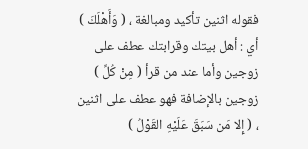فقوله اثنين تأكيد ومبالغة ، ( وَأَهْلَكَ ) أي : أهل بيتك وقرابتك عطف على زوجين وأما عند من قرأ ( مِنْ كُلِّ ) زوجين بالإضافة فهو عطف على اثنين ، ( إِلا مَن سَبَقَ عَلَيْهِ القَوْلُ )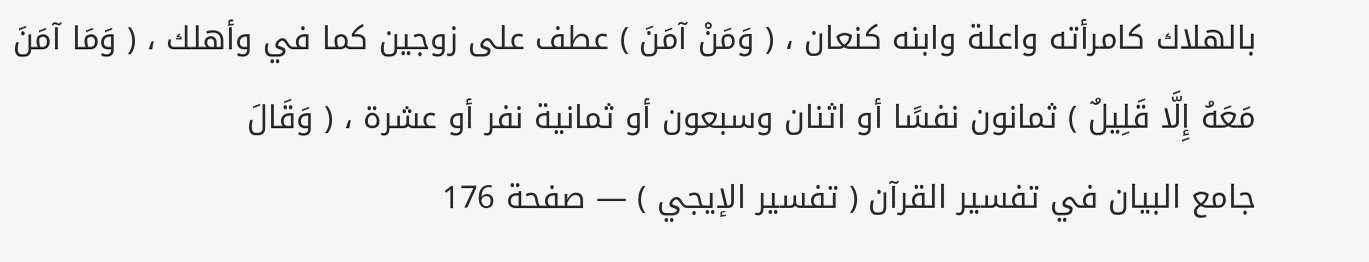بالهلاك كامرأته واعلة وابنه كنعان ، ( وَمَنْ آمَنَ ) عطف على زوجين كما في وأهلك ، ( وَمَا آمَنَ مَعَهُ إِلَّا قَلِيلٌ ) ثمانون نفسًا أو اثنان وسبعون أو ثمانية نفر أو عشرة ، ( وَقَالَ
جامع البيان في تفسير القرآن ( تفسير الإيجي ) — صفحة 176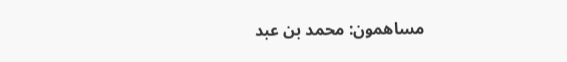مساهمون: محمد بن عبد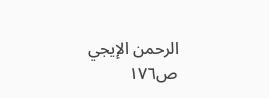الرحمن الإيجي
ص١٧٦